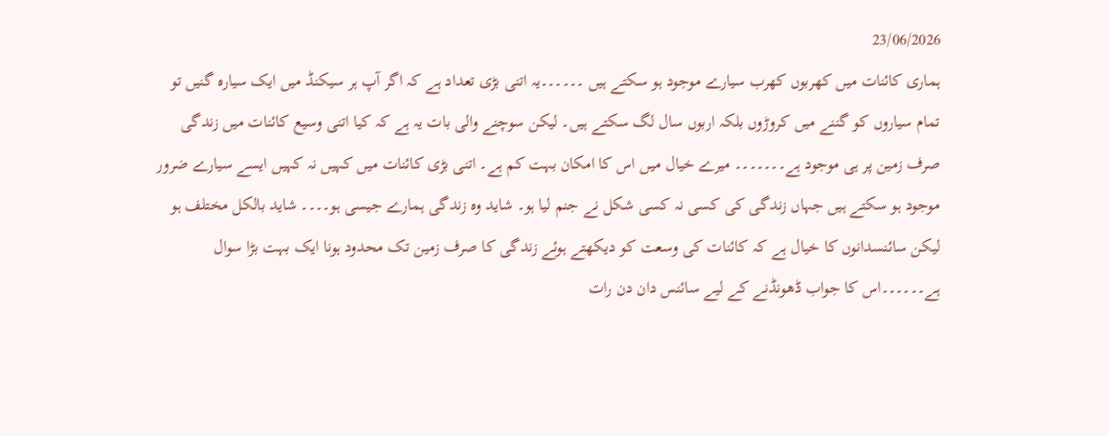23/06/2026
ہماری کائنات میں کھربوں کھرب سیارے موجود ہو سکتے ہیں ۔۔۔۔۔۔یہ اتنی بڑی تعداد ہے کہ اگر آپ ہر سیکنڈ میں ایک سیارہ گنیں تو تمام سیاروں کو گننے میں کروڑوں بلکہ اربوں سال لگ سکتے ہیں۔ لیکن سوچنے والی بات یہ ہے کہ کیا اتنی وسیع کائنات میں زندگی صرف زمین پر ہی موجود ہے۔۔۔۔۔۔۔ میرے خیال میں اس کا امکان بہت کم ہے۔ اتنی بڑی کائنات میں کہیں نہ کہیں ایسے سیارے ضرور موجود ہو سکتے ہیں جہاں زندگی کی کسی نہ کسی شکل نے جنم لیا ہو۔ شاید وہ زندگی ہمارے جیسی ہو۔۔۔۔ شاید بالکل مختلف ہو لیکن سائنسدانوں کا خیال ہے کہ کائنات کی وسعت کو دیکھتے ہوئے زندگی کا صرف زمین تک محدود ہونا ایک بہت بڑا سوال ہے۔۔۔۔۔۔اس کا جواب ڈھونڈنے کے لیے سائنس دان دن رات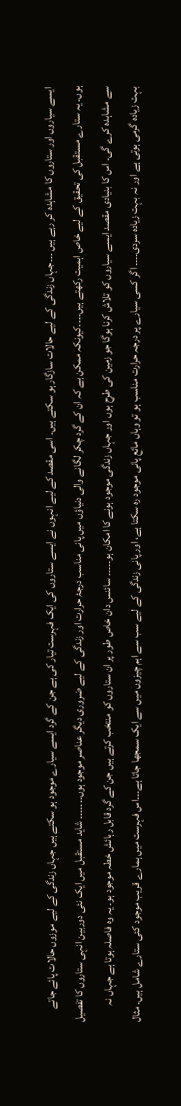ایسے سیاروں اور ستاروں کا مشاہدہ کر رہے ہیں ۔۔۔جہاں زندگی کے لیے حالات سازگار ہو سکتے ہیں۔ اسی مقصد کے لیے انہوں نے ایسے ستاروں کی ایک فہرست تیار کی ہے جن کے گرد ایسے سیارے موجود ہو سکتے ہیں جہاں زندگی کے لیے موزوں حالات پائے جاتے ہوں۔ یہ ستارے مستقبل کی تحقیق کے لیے خاص اہمیت رکھتے ہیں۔۔۔۔کیونکہ ممکن ہے کہ ان کے گرد چکر لگانے والی دنیاؤں میں پانی مناسب درجۂ حرارت اور زندگی کے لیے ضروری دیگر عناصر موجود ہوں۔۔۔۔۔۔۔ شاید مستقبل میں ایک نئی دوربین انہی ستاروں کا تفصیل سے مشاہدہ کرے گی۔ اس کا بنیادی مقصد ایسے سیاروں کو تلاش کرنا ہوگا جو زمین کی طرح ہوں اور جہاں زندگی موجود ہونے کا امکان ہو۔۔۔۔۔ سائنس دان خاص طور پر ان ستاروں کو منتخب کرتے ہیں جن کے گرد قابل رہائش خطہ موجود ہو۔ یہ وہ فاصلہ ہوتا ہے جہاں نہ بہت زیادہ گرمی ہوتی ہے اور نہ بہت زیادہ سردی۔۔۔۔ اگر کسی سیارے پر درجہ حرارت مناسب ہو تو وہاں مائع پانی موجود رہ سکتا ہے، اور پانی زندگی کے لیے سب سے اہم چیزوں میں سے ایک سمجھا جاتا ہے۔۔۔اس فہرست میں ہمارے قریب موجود کئی ستارے شامل ہیں۔ مثال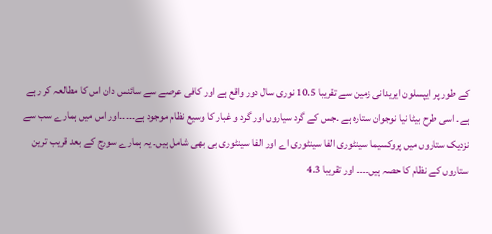کے طور پر ایپسلون ایریدانی زمین سے تقریبا 10.5 نوری سال دور واقع ہے اور کافی عرصے سے سائنس دان اس کا مطالعہ کر رہے ہے۔ اسی طرح بیٹا نیا نوجوان ستارہ ہے ۔جس کے گرد سیاروں اور گرد و غبار کا وسیع نظام موجود ہے۔۔۔۔۔اور اس میں ہمارے سب سے نزدیک ستاروں میں پروکسیما سینٹوری الفا سینٹوری اے اور الفا سینٹوری بی بھی شامل ہیں۔ یہ ہمارے سورج کے بعد قریب ترین ستاروں کے نظام کا حصہ ہیں۔۔۔۔ اور تقریبا 4.3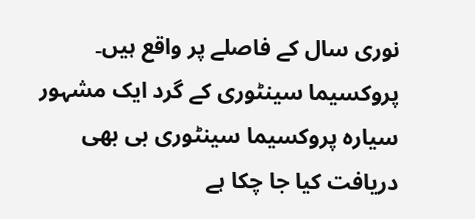نوری سال کے فاصلے پر واقع ہیں۔ پروکسیما سینٹوری کے گرد ایک مشہور سیارہ پروکسیما سینٹوری بی بھی دریافت کیا جا چکا ہے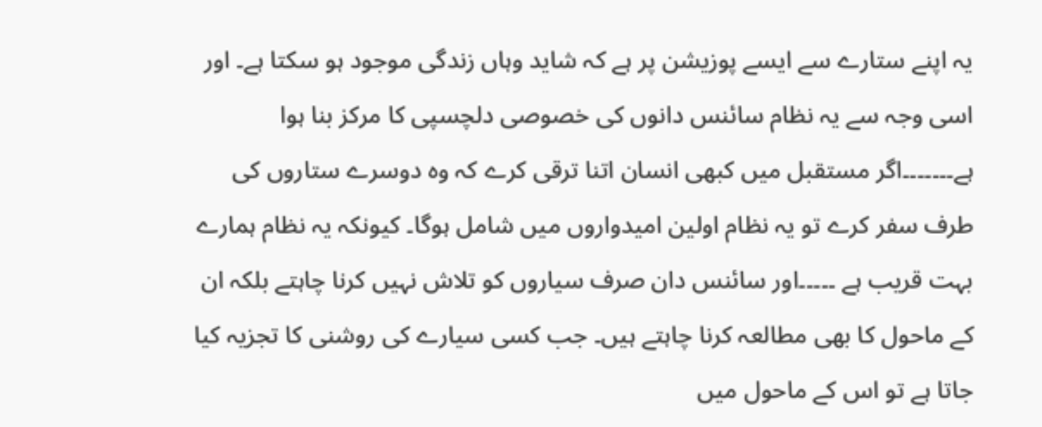یہ اپنے ستارے سے ایسے پوزیشن پر ہے کہ شاید وہاں زندگی موجود ہو سکتا ہے۔ اور اسی وجہ سے یہ نظام سائنس دانوں کی خصوصی دلچسپی کا مرکز بنا ہوا ہے۔۔۔۔۔۔۔اگر مستقبل میں کبھی انسان اتنا ترقی کرے کہ وہ دوسرے ستاروں کی طرف سفر کرے تو یہ نظام اولین امیدواروں میں شامل ہوگا۔ کیونکہ یہ نظام ہمارے بہت قریب ہے ۔۔۔۔۔اور سائنس دان صرف سیاروں کو تلاش نہیں کرنا چاہتے بلکہ ان کے ماحول کا بھی مطالعہ کرنا چاہتے ہیں۔ جب کسی سیارے کی روشنی کا تجزیہ کیا جاتا ہے تو اس کے ماحول میں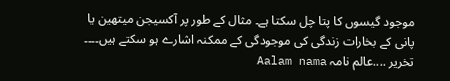موجود گیسوں کا پتا چل سکتا ہے۔ مثال کے طور پر آکسیجن میتھین یا پانی کے بخارات زندگی کی موجودگی کے ممکنہ اشارے ہو سکتے ہیں۔۔۔۔
تخریر ....عالم نامہ Aalam nama